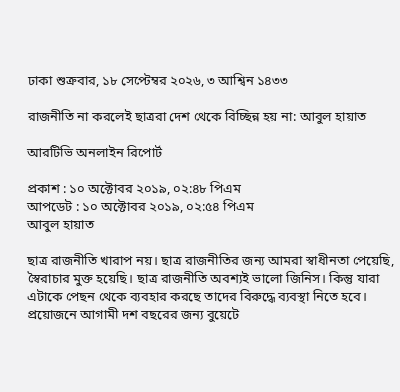ঢাকা শুক্রবার, ১৮ সেপ্টেম্বর ২০২৬, ৩ আশ্বিন ১৪৩৩

রাজনীতি না করলেই ছাত্ররা দেশ থেকে বিচ্ছিন্ন হয় না: আবুল হায়াত

আরটিভি অনলাইন রিপোর্ট

প্রকাশ : ১০ অক্টোবর ২০১৯, ০২:৪৮ পিএম
আপডেট : ১০ অক্টোবর ২০১৯, ০২:৫৪ পিএম
আবুল হায়াত

ছাত্র রাজনীতি খারাপ নয়। ছাত্র রাজনীতির জন্য আমরা স্বাধীনতা পেয়েছি, স্বৈরাচার মুক্ত হয়েছি। ছাত্র রাজনীতি অবশ্যই ভালো জিনিস। কিন্তু যারা এটাকে পেছন থেকে ব্যবহার করছে তাদের বিরুদ্ধে ব্যবস্থা নিতে হবে। প্রয়োজনে আগামী দশ বছরের জন্য বুয়েটে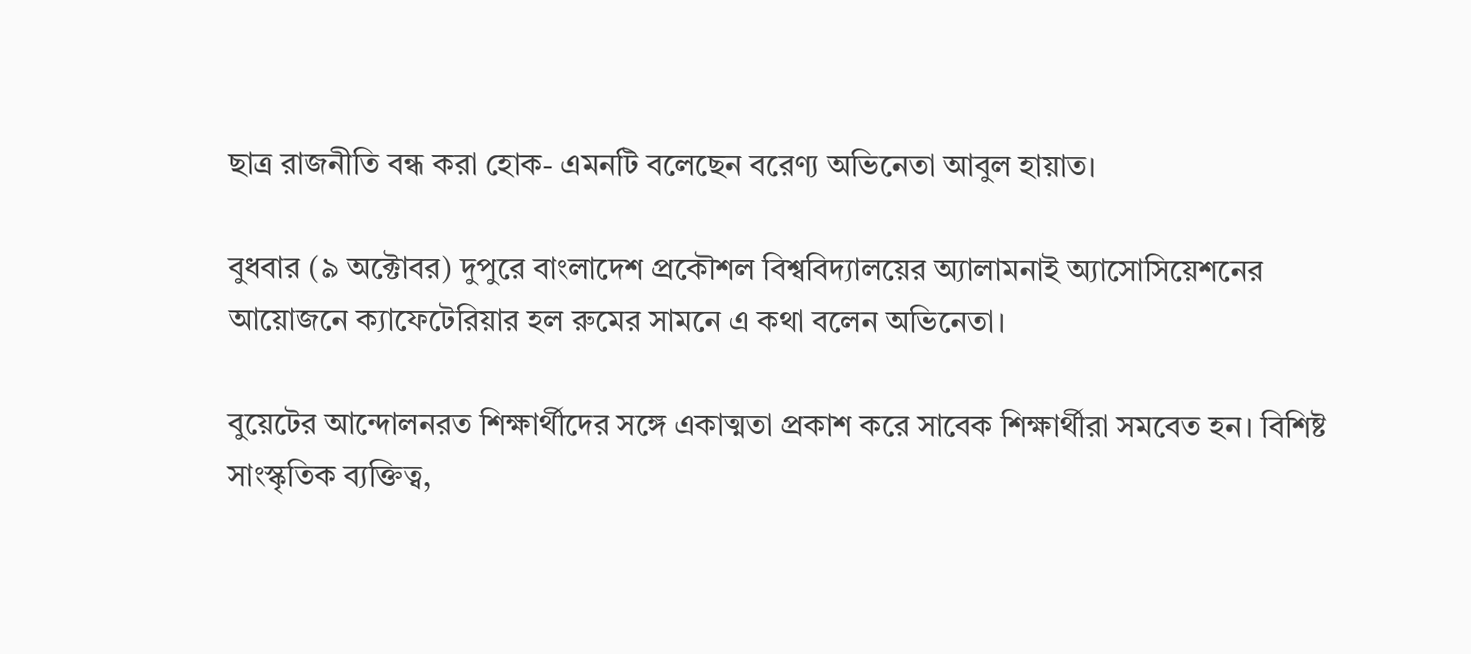ছাত্র রাজনীতি বন্ধ করা হোক- এমনটি বলেছেন বরেণ্য অভিনেতা আবুল হায়াত।

বুধবার (৯ অক্টোবর) দুপুরে বাংলাদেশ প্রকৌশল বিশ্ববিদ্যালয়ের অ্যালামনাই অ্যাসোসিয়েশনের আয়োজনে ক্যাফেটেরিয়ার হল রুমের সামনে এ কথা বলেন অভিনেতা।

বুয়েটের আন্দোলনরত শিক্ষার্থীদের সঙ্গে একাত্মতা প্রকাশ করে সাবেক শিক্ষার্থীরা সমবেত হন। বিশিষ্ট সাংস্কৃতিক ব্যক্তিত্ব,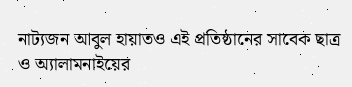নাট্যজন আবুল হায়াতও এই প্রতিষ্ঠানের সাবেক ছাত্র ও অ্যালামনাইয়ের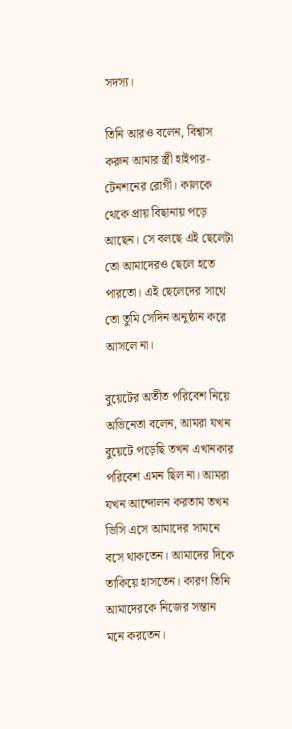সদস্য।

তিনি আরও বলেন, বিশ্বাস করুন আমার স্ত্রী হাইপার-টেনশনের রোগী। কালকে থেকে প্রায় বিছানায় পড়ে আছেন। সে বলছে এই ছেলেটা তো আমাদেরও ছেলে হতে পারতো। এই ছেলেদের সাথে তো তুমি সেদিন অনুষ্ঠান করে আসলে না।

বুয়েটের অতীত পরিবেশ নিয়ে অভিনেতা বলেন, আমরা যখন বুয়েটে পড়েছি তখন এখানকার পরিবেশ এমন ছিল না। আমরা যখন আন্দোলন করতাম তখন ভিসি এসে আমাদের সামনে বসে থাকতেন। আমাদের দিকে তাকিয়ে হাসতেন। কারণ তিনি আমাদেরকে নিজের সন্তান মনে করতেন।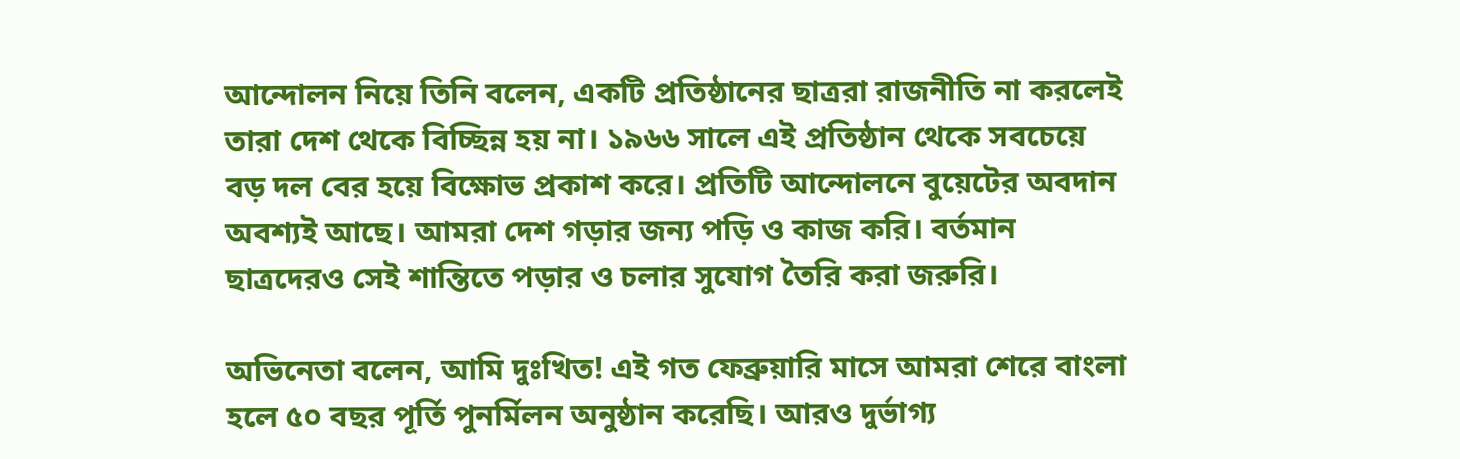আন্দোলন নিয়ে তিনি বলেন, একটি প্রতিষ্ঠানের ছাত্ররা রাজনীতি না করলেই তারা দেশ থেকে বিচ্ছিন্ন হয় না। ১৯৬৬ সালে এই প্রতিষ্ঠান থেকে সবচেয়ে বড় দল বের হয়ে বিক্ষোভ প্রকাশ করে। প্রতিটি আন্দোলনে বুয়েটের অবদান অবশ্যই আছে। আমরা দেশ গড়ার জন্য পড়ি ও কাজ করি। বর্তমান ছাত্রদেরও সেই শান্তিতে পড়ার ও চলার সুযোগ তৈরি করা জরুরি।

অভিনেতা বলেন, আমি দুঃখিত! এই গত ফেব্রুয়ারি মাসে আমরা শেরে বাংলা হলে ৫০ বছর পূর্তি পুনর্মিলন অনুষ্ঠান করেছি। আরও দুর্ভাগ্য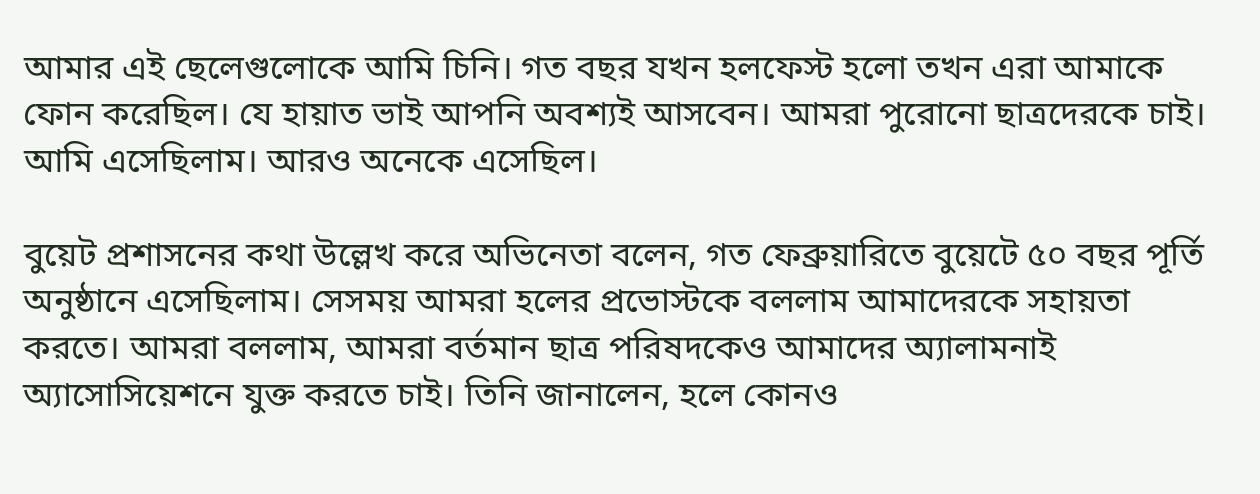আমার এই ছেলেগুলোকে আমি চিনি। গত বছর যখন হলফেস্ট হলো তখন এরা আমাকে ফোন করেছিল। যে হায়াত ভাই আপনি অবশ্যই আসবেন। আমরা পুরোনো ছাত্রদেরকে চাই। আমি এসেছিলাম। আরও অনেকে এসেছিল।

বুয়েট প্রশাসনের কথা উল্লেখ করে অভিনেতা বলেন, গত ফেব্রুয়ারিতে বুয়েটে ৫০ বছর পূর্তি অনুষ্ঠানে এসেছিলাম। সেসময় আমরা হলের প্রভোস্টকে বললাম আমাদেরকে সহায়তা করতে। আমরা বললাম, আমরা বর্তমান ছাত্র পরিষদকেও আমাদের অ্যালামনাই অ্যাসোসিয়েশনে যুক্ত করতে চাই। তিনি জানালেন, হলে কোনও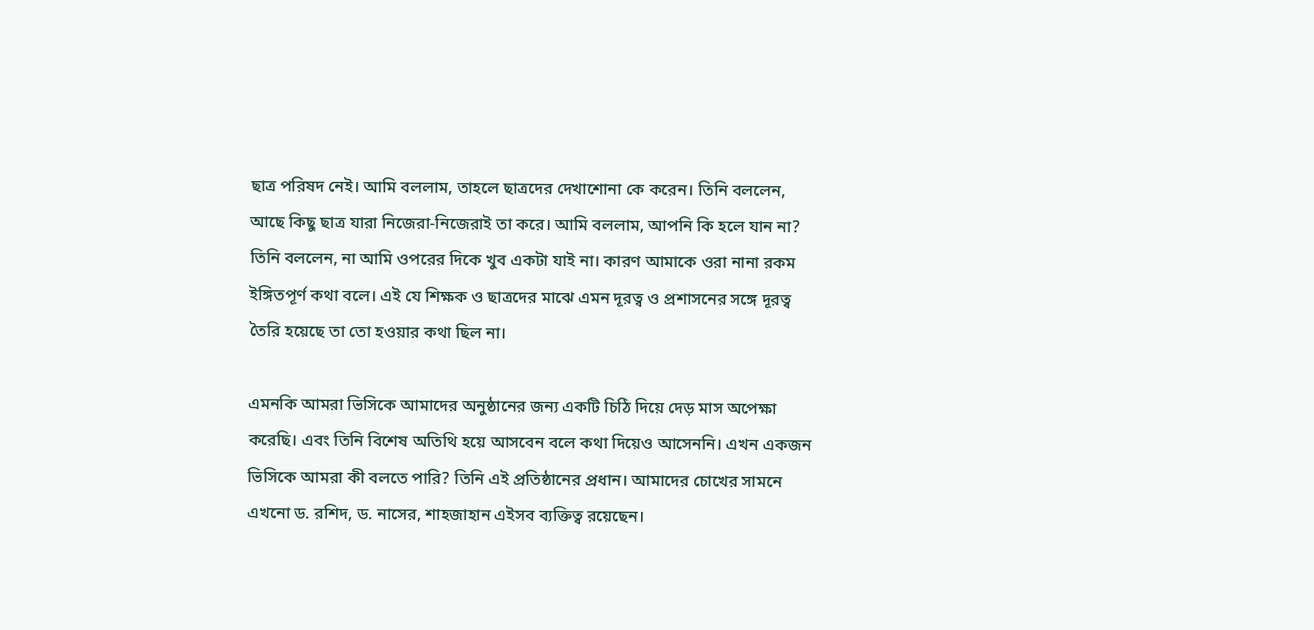ছাত্র পরিষদ নেই। আমি বললাম, তাহলে ছাত্রদের দেখাশোনা কে করেন। তিনি বললেন, আছে কিছু ছাত্র যারা নিজেরা-নিজেরাই তা করে। আমি বললাম, আপনি কি হলে যান না? তিনি বললেন, না আমি ওপরের দিকে খুব একটা যাই না। কারণ আমাকে ওরা নানা রকম ইঙ্গিতপূর্ণ কথা বলে। এই যে শিক্ষক ও ছাত্রদের মাঝে এমন দূরত্ব ও প্রশাসনের সঙ্গে দূরত্ব তৈরি হয়েছে তা তো হওয়ার কথা ছিল না।

এমনকি আমরা ভিসিকে আমাদের অনুষ্ঠানের জন্য একটি চিঠি দিয়ে দেড় মাস অপেক্ষা করেছি। এবং তিনি বিশেষ অতিথি হয়ে আসবেন বলে কথা দিয়েও আসেননি। এখন একজন ভিসিকে আমরা কী বলতে পারি? তিনি এই প্রতিষ্ঠানের প্রধান। আমাদের চোখের সামনে এখনো ড. রশিদ, ড. নাসের, শাহজাহান এইসব ব্যক্তিত্ব রয়েছেন।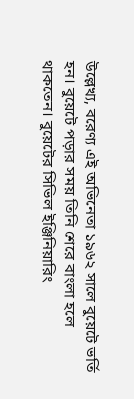উল্লেখ্য, বরেণ্য এই অভিনেতা ১৯৬২ সালে বুয়েটে ভর্তি হন। বুয়েটে পড়ার সময় তিনি শেরে বাংলা হলে থাকতেন। বুয়েটের সিভিল ইঞ্জিনিয়ারিং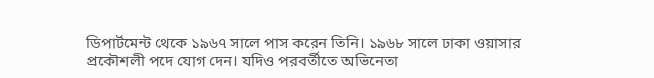ডিপার্টমেন্ট থেকে ১৯৬৭ সালে পাস করেন তিনি। ১৯৬৮ সালে ঢাকা ওয়াসার প্রকৌশলী পদে যোগ দেন। যদিও পরবর্তীতে অভিনেতা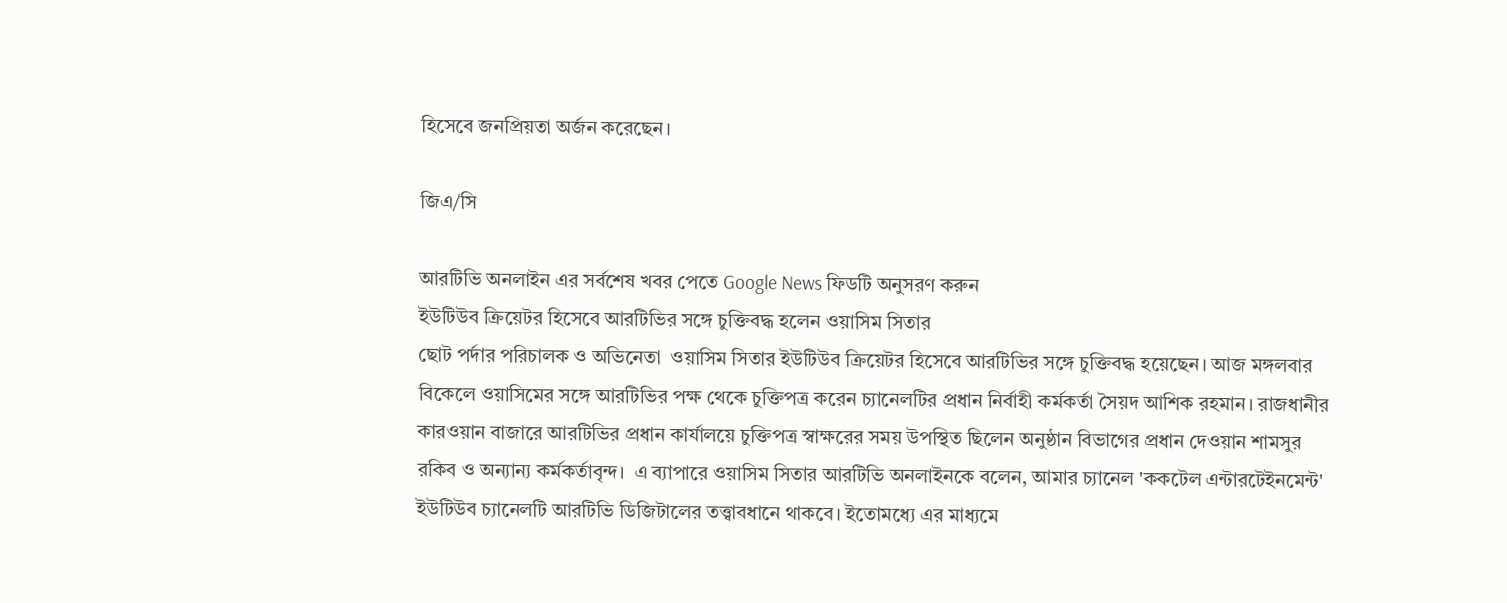হিসেবে জনপ্রিয়তা অর্জন করেছেন।

জিএ/সি

আরটিভি অনলাইন এর সর্বশেষ খবর পেতে Google News ফিডটি অনুসরণ করুন
ইউটিউব ক্রিয়েটর হিসেবে আরটিভির সঙ্গে চুক্তিবদ্ধ হলেন ওয়াসিম সিতার
ছোট পর্দার পরিচালক ও অভিনেতা  ওয়াসিম সিতার ইউটিউব ক্রিয়েটর হিসেবে আরটিভির সঙ্গে চুক্তিবদ্ধ হয়েছেন। আজ মঙ্গলবার বিকেলে ওয়াসিমের সঙ্গে আরটিভির পক্ষ থেকে চুক্তিপত্র করেন চ্যানেলটির প্রধান নির্বাহী কর্মকর্তা সৈয়দ আশিক রহমান। রাজধানীর কারওয়ান বাজারে আরটিভির প্রধান কার্যালয়ে চুক্তিপত্র স্বাক্ষরের সময় উপস্থিত ছিলেন অনুষ্ঠান বিভাগের প্রধান দেওয়ান শামসুর রকিব ও অন্যান্য কর্মকর্তাবৃন্দ।  এ ব্যাপারে ওয়াসিম সিতার আরটিভি অনলাইনকে বলেন, আমার চ্যানেল 'ককটেল এন্টারটেইনমেন্ট' ইউটিউব চ্যানেলটি আরটিভি ডিজিটালের তত্ত্বাবধানে থাকবে। ইতোমধ্যে এর মাধ্যমে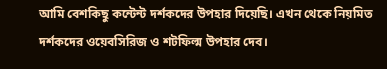আমি বেশকিছু কন্টেন্ট দর্শকদের উপহার দিয়েছি। এখন থেকে নিয়মিত দর্শকদের ওয়েবসিরিজ ও শটফিল্ম উপহার দেব।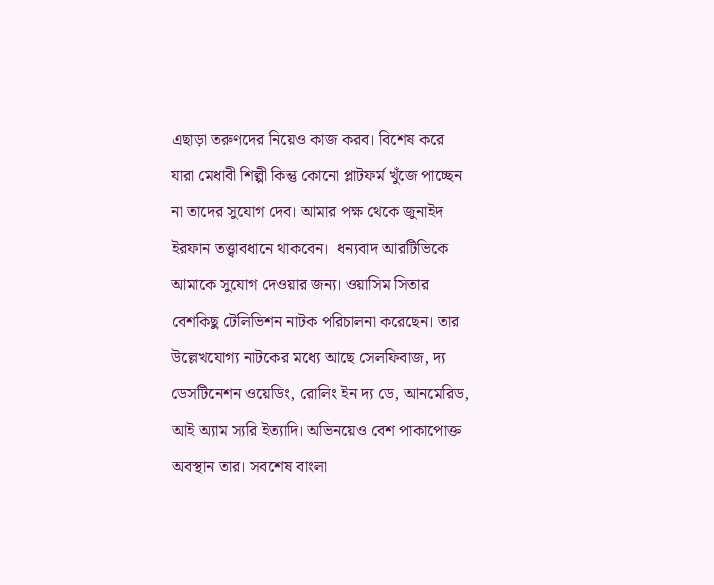এছাড়া তরুণদের নিয়েও কাজ করব। বিশেষ করে যারা মেধাবী শিল্পী কিন্তু কোনো প্লাটফর্ম খুঁজে পাচ্ছেন না তাদের সুযোগ দেব। আমার পক্ষ থেকে জুনাইদ ইরফান তত্ত্বাবধানে থাকবেন।  ধন্যবাদ আরটিভিকে আমাকে সুযোগ দেওয়ার জন্য। ওয়াসিম সিতার বেশকিছু টেলিভিশন নাটক পরিচালনা করেছেন। তার উল্লেখযোগ্য নাটকের মধ্যে আছে সেলফিবাজ, দ্য ডেসটিনেশন ওয়েডিং, রোলিং ইন দ্য ডে, আনমেরিড, আই অ্যাম স্যরি ইত্যাদি। অভিনয়েও বেশ পাকাপোক্ত অবস্থান তার। সবশেষ বাংলা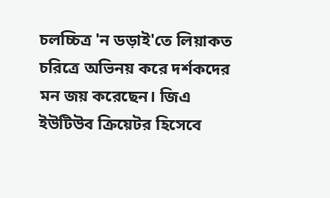চলচ্চিত্র 'ন ডড়াই'তে লিয়াকত চরিত্রে অভিনয় করে দর্শকদের মন জয় করেছেন। জিএ
ইউটিউব ক্রিয়েটর হিসেবে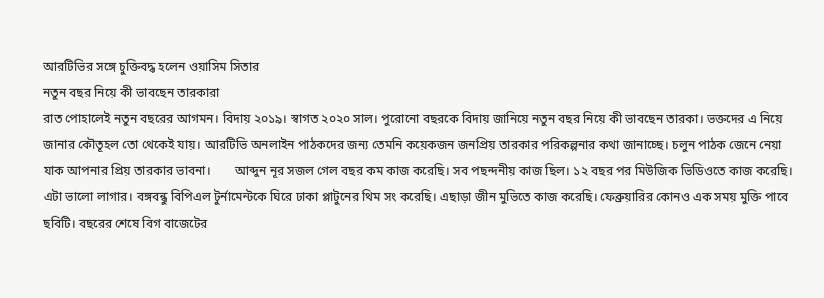আরটিভির সঙ্গে চুক্তিবদ্ধ হলেন ওয়াসিম সিতার
নতুন বছর নিয়ে কী ভাবছেন তারকারা
রাত পোহালেই নতুন বছরের আগমন। বিদায় ২০১৯। স্বাগত ২০২০ সাল। পুরোনো বছরকে বিদায় জানিয়ে নতুন বছর নিয়ে কী ভাবছেন তারকা। ভক্তদের এ নিয়ে জানার কৌতূহল তো থেকেই যায়। আরটিভি অনলাইন পাঠকদের জন্য তেমনি কয়েকজন জনপ্রিয় তারকার পরিকল্পনার কথা জানাচ্ছে। চলুন পাঠক জেনে নেয়া যাক আপনার প্রিয় তারকার ভাবনা।        আব্দুন নূর সজল গেল বছর কম কাজ করেছি। সব পছন্দনীয় কাজ ছিল। ১২ বছর পর মিউজিক ভিডিওতে কাজ করেছি। এটা ভালো লাগার। বঙ্গবন্ধু বিপিএল টুর্নামেন্টকে ঘিরে ঢাকা প্লাটুনের থিম সং করেছি। এছাড়া জীন মুভিতে কাজ করেছি। ফেব্রুয়ারির কোনও এক সময় মুক্তি পাবে ছবিটি। বছরের শেষে বিগ বাজেটের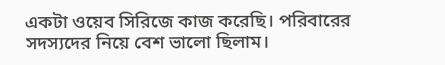একটা ওয়েব সিরিজে কাজ করেছি। পরিবারের সদস্যদের নিয়ে বেশ ভালো ছিলাম।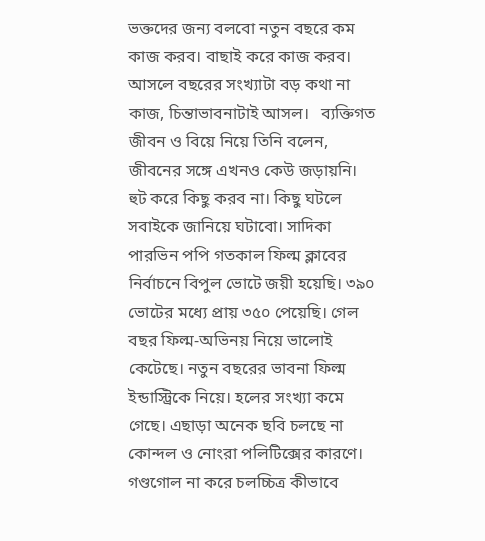ভক্তদের জন্য বলবো নতুন বছরে কম কাজ করব। বাছাই করে কাজ করব। আসলে বছরের সংখ্যাটা বড় কথা না কাজ, চিন্তাভাবনাটাই আসল।   ব্যক্তিগত জীবন ও বিয়ে নিয়ে তিনি বলেন, জীবনের সঙ্গে এখনও কেউ জড়ায়নি। হুট করে কিছু করব না। কিছু ঘটলে সবাইকে জানিয়ে ঘটাবো। সাদিকা পারভিন পপি গতকাল ফিল্ম ক্লাবের নির্বাচনে বিপুল ভোটে জয়ী হয়েছি। ৩৯০ ভোটের মধ্যে প্রায় ৩৫০ পেয়েছি। গেল বছর ফিল্ম-অভিনয় নিয়ে ভালোই কেটেছে। নতুন বছরের ভাবনা ফিল্ম ইন্ডাস্ট্রিকে নিয়ে। হলের সংখ্যা কমে গেছে। এছাড়া অনেক ছবি চলছে না কোন্দল ও নোংরা পলিটিক্সের কারণে। গণ্ডগোল না করে চলচ্চিত্র কীভাবে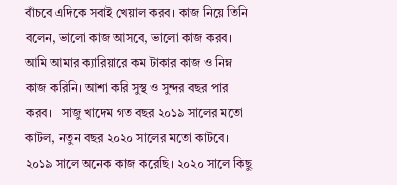বাঁচবে এদিকে সবাই খেয়াল করব। কাজ নিয়ে তিনি বলেন, ভালো কাজ আসবে, ভালো কাজ করব। আমি আমার ক্যারিয়ারে কম টাকার কাজ ও নিম্ন কাজ করিনি। আশা করি সুস্থ ও সুন্দর বছর পার করব।   সাজু খাদেম গত বছর ২০১৯ সালের মতো কাটল, নতুন বছর ২০২০ সালের মতো কাটবে। ২০১৯ সালে অনেক কাজ করেছি। ২০২০ সালে কিছু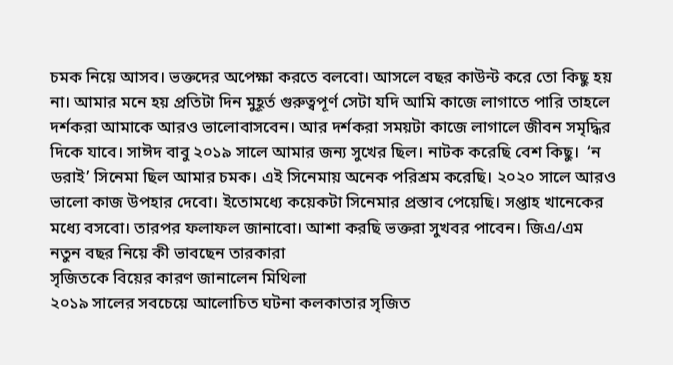চমক নিয়ে আসব। ভক্তদের অপেক্ষা করতে বলবো। আসলে বছর কাউন্ট করে তো কিছু হয় না। আমার মনে হয় প্রতিটা দিন মুহূর্ত গুরুত্বপূর্ণ সেটা যদি আমি কাজে লাগাতে পারি তাহলে দর্শকরা আমাকে আরও ভালোবাসবেন। আর দর্শকরা সময়টা কাজে লাগালে জীবন সমৃদ্ধির দিকে যাবে। সাঈদ বাবু ২০১৯ সালে আমার জন্য সুখের ছিল। নাটক করেছি বেশ কিছু।  ‘ন ডরাই’ সিনেমা ছিল আমার চমক। এই সিনেমায় অনেক পরিশ্রম করেছি। ২০২০ সালে আরও ভালো কাজ উপহার দেবো। ইতোমধ্যে কয়েকটা সিনেমার প্রস্তাব পেয়েছি। সপ্তাহ খানেকের মধ্যে বসবো। তারপর ফলাফল জানাবো। আশা করছি ভক্তরা সুখবর পাবেন। জিএ/এম
নতুন বছর নিয়ে কী ভাবছেন তারকারা
সৃজিতকে বিয়ের কারণ জানালেন মিথিলা
২০১৯ সালের সবচেয়ে আলোচিত ঘটনা কলকাতার সৃজিত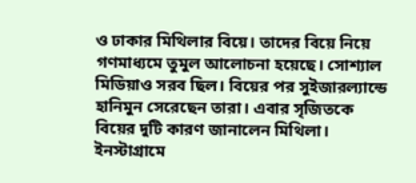ও ঢাকার মিথিলার বিয়ে। তাদের বিয়ে নিয়ে গণমাধ্যমে তুমুল আলোচনা হয়েছে। সোশ্যাল মিডিয়াও সরব ছিল। বিয়ের পর সুইজারল্যান্ডে হানিমুন সেরেছেন তারা। এবার সৃজিতকে বিয়ের দুটি কারণ জানালেন মিথিলা। ইনস্টাগ্রামে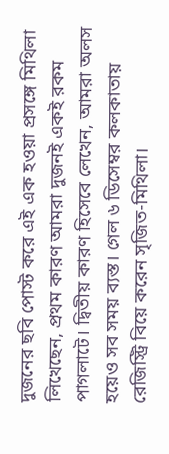দুজনের ছবি পোস্ট করে এই এক হওয়া প্রসঙ্গে মিথিলা লিখেছেন, প্রথম কারণ আমরা দুজনই একই রকম পাগলাটে। দ্বিতীয় কারণ হিসেবে লেখেন, আমরা অলস হয়েও সব সময় ব্যস্ত। গেল ৬ ডিসেম্বর কলকাতায় রেজিস্ট্রি বিয়ে করেন সৃজিত-মিথিলা।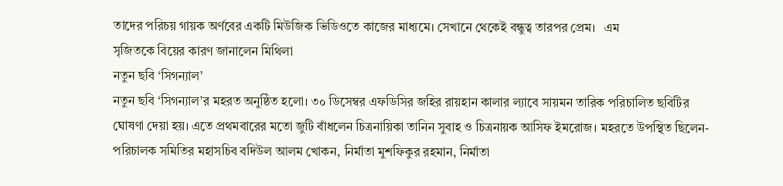তাদের পরিচয় গায়ক অর্ণবের একটি মিউজিক ভিডিওতে কাজের মাধ্যমে। সেখানে থেকেই বন্ধুত্ব তারপর প্রেম।   এম
সৃজিতকে বিয়ের কারণ জানালেন মিথিলা
নতুন ছবি ‘সিগন্যাল’
নতুন ছবি ‘সিগন্যাল’র মহরত অনুষ্ঠিত হলো। ৩০ ডিসেম্বর এফডিসির জহির রায়হান কালার ল্যাবে সায়মন তারিক পরিচালিত ছবিটির ঘোষণা দেয়া হয়। এতে প্রথমবারের মতো জুটি বাঁধলেন চিত্রনায়িকা তানিন সুবাহ ও চিত্রনায়ক আসিফ ইমরোজ। মহরতে উপস্থিত ছিলেন- পরিচালক সমিতির মহাসচিব বদিউল আলম খোকন, নির্মাতা মুশফিকুর রহমান, নির্মাতা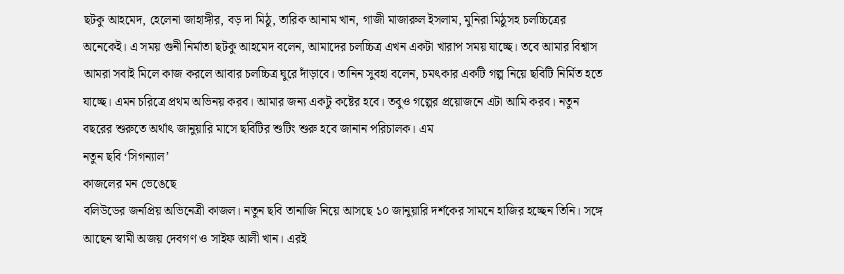ছটকু আহমেদ, হেলেনা জাহাঙ্গীর, বড় দা মিঠু, তারিক আনাম খান, গাজী মাজারুল ইসলাম, মুনিরা মিঠুসহ চলচ্চিত্রের অনেকেই। এ সময় গুনী নির্মাতা ছটকু আহমেদ বলেন, আমাদের চলচ্চিত্র এখন একটা খারাপ সময় যাচ্ছে। তবে আমার বিশ্বাস আমরা সবাই মিলে কাজ করলে আবার চলচ্চিত্র ঘুরে দাঁড়াবে। তানিন সুবহা বলেন, চমৎকার একটি গল্প নিয়ে ছবিটি নির্মিত হতে যাচ্ছে। এমন চরিত্রে প্রথম অভিনয় করব। আমার জন্য একটু কষ্টের হবে। তবুও গল্পের প্রয়োজনে এটা আমি করব। নতুন বছরের শুরুতে অর্থাৎ জানুয়ারি মাসে ছবিটির শুটিং শুরু হবে জানান পরিচালক। এম
নতুন ছবি ‘সিগন্যাল’
কাজলের মন ভেঙেছে
বলিউডের জনপ্রিয় অভিনেত্রী কাজল। নতুন ছবি তানাজি নিয়ে আসছে ১০ জানুয়ারি দর্শকের সামনে হাজির হচ্ছেন তিনি। সঙ্গে আছেন স্বামী অজয় দেবগণ ও সাইফ আলী খান। এরই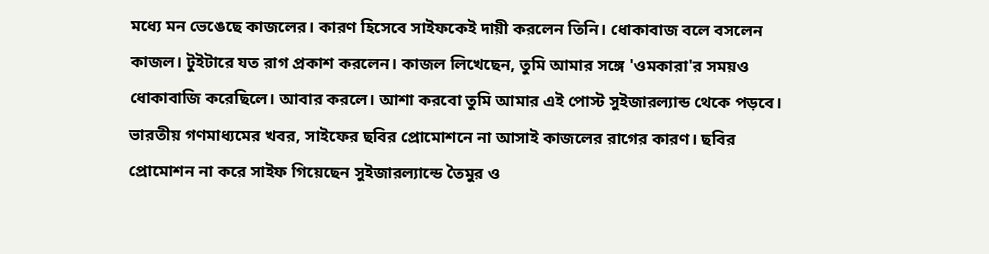মধ্যে মন ভেঙেছে কাজলের। কারণ হিসেবে সাইফকেই দায়ী করলেন তিনি। ধোকাবাজ বলে বসলেন কাজল। টুইটারে যত রাগ প্রকাশ করলেন। কাজল লিখেছেন, তুমি আমার সঙ্গে 'ওমকারা'র সময়ও ধোকাবাজি করেছিলে। আবার করলে। আশা করবো তুমি আমার এই পোস্ট সুইজারল্যান্ড থেকে পড়বে। ভারতীয় গণমাধ্যমের খবর, সাইফের ছবির প্রোমোশনে না আসাই কাজলের রাগের কারণ। ছবির প্রোমোশন না করে সাইফ গিয়েছেন সুইজারল্যান্ডে তৈমুর ও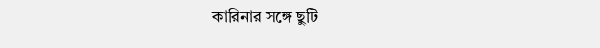কারিনার সঙ্গে ছুটি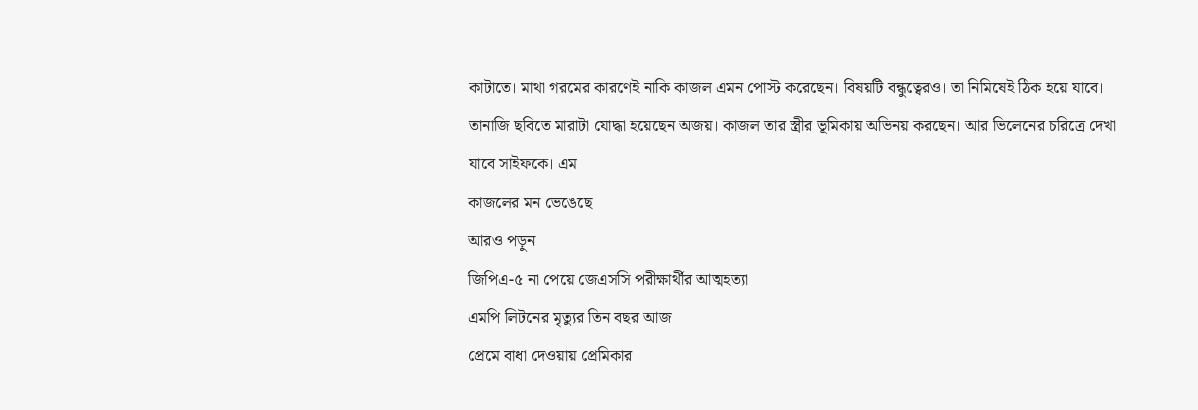কাটাতে। মাথা গরমের কারণেই নাকি কাজল এমন পোস্ট করেছেন। বিষয়টি বন্ধুত্বেরও। তা নিমিষেই ঠিক হয়ে যাবে। তানাজি ছবিতে মারাটা যোদ্ধা হয়েছেন অজয়। কাজল তার স্ত্রীর ভূমিকায় অভিনয় করছেন। আর ভিলেনের চরিত্রে দেখা যাবে সাইফকে। এম
কাজলের মন ভেঙেছে
আরও পড়ুন
জিপিএ-৫ না পেয়ে জেএসসি পরীক্ষার্থীর আত্মহত্যা
এমপি লিটনের মৃত্যুর তিন বছর আজ
প্রেমে বাধা দেওয়ায় প্রেমিকার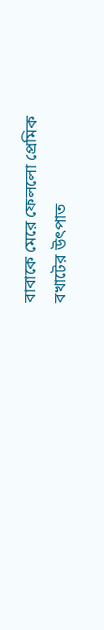বাবাকে মেরে ফেললো প্রেমিক
বখাটের উৎপাত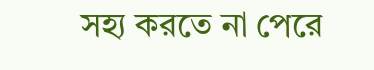সহ্য করতে না পেরে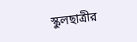স্কুলছাত্রীর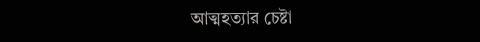আত্মহত্যার চেষ্টা